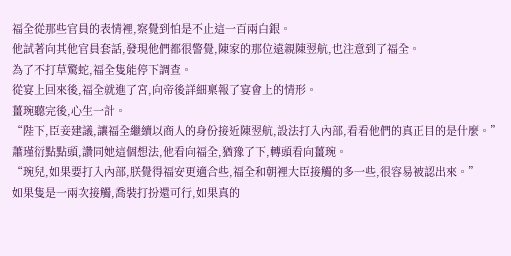福全從那些官員的表情裡,察覺到怕是不止這一百兩白銀。
他試著向其他官員套話,發現他們都很警覺,陳家的那位遠親陳翌航,也注意到了福全。
為了不打草驚蛇,福全隻能停下調查。
從宴上回來後,福全就進了宮,向帝後詳細稟報了宴會上的情形。
薑琬聽完後,心生一計。
“陛下,臣妾建議,讓福全繼續以商人的身份接近陳翌航,設法打入內部,看看他們的真正目的是什麼。”
蕭瑾衍點點頭,讚同她這個想法,他看向福全,猶豫了下,轉頭看向薑琬。
“琬兒,如果要打入內部,朕覺得福安更適合些,福全和朝裡大臣接觸的多一些,很容易被認出來。”
如果隻是一兩次接觸,喬裝打扮還可行,如果真的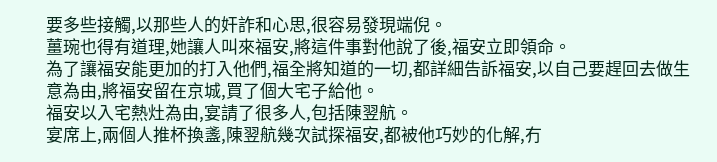要多些接觸,以那些人的奸詐和心思,很容易發現端倪。
薑琬也得有道理,她讓人叫來福安,將這件事對他說了後,福安立即領命。
為了讓福安能更加的打入他們,福全將知道的一切,都詳細告訴福安,以自己要趕回去做生意為由,將福安留在京城,買了個大宅子給他。
福安以入宅熱灶為由,宴請了很多人,包括陳翌航。
宴席上,兩個人推杯換盞,陳翌航幾次試探福安,都被他巧妙的化解,冇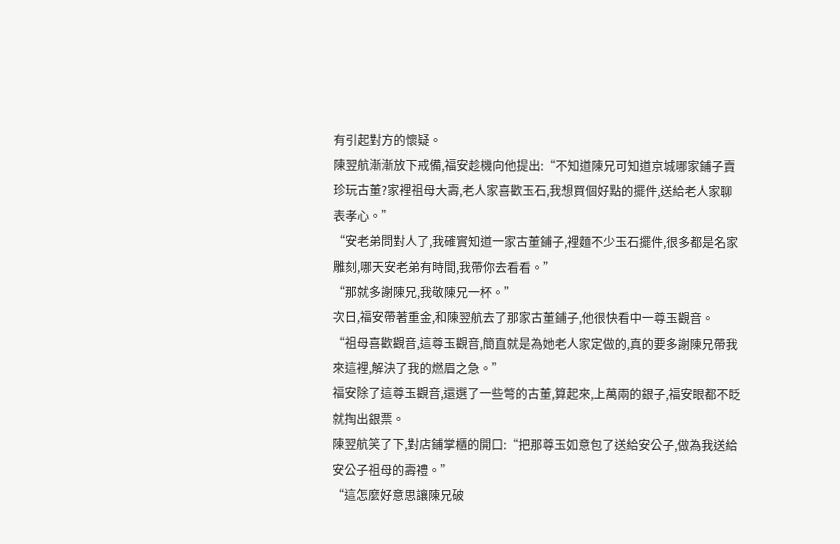有引起對方的懷疑。
陳翌航漸漸放下戒備,福安趁機向他提出:“不知道陳兄可知道京城哪家鋪子賣珍玩古董?家裡祖母大壽,老人家喜歡玉石,我想買個好點的擺件,送給老人家聊表孝心。”
“安老弟問對人了,我確實知道一家古董鋪子,裡麵不少玉石擺件,很多都是名家雕刻,哪天安老弟有時間,我帶你去看看。”
“那就多謝陳兄,我敬陳兄一杯。”
次日,福安帶著重金,和陳翌航去了那家古董鋪子,他很快看中一尊玉觀音。
“祖母喜歡觀音,這尊玉觀音,簡直就是為她老人家定做的,真的要多謝陳兄帶我來這裡,解決了我的燃眉之急。”
福安除了這尊玉觀音,還選了一些彆的古董,算起來,上萬兩的銀子,福安眼都不眨就掏出銀票。
陳翌航笑了下,對店鋪掌櫃的開口:“把那尊玉如意包了送給安公子,做為我送給安公子祖母的壽禮。”
“這怎麼好意思讓陳兄破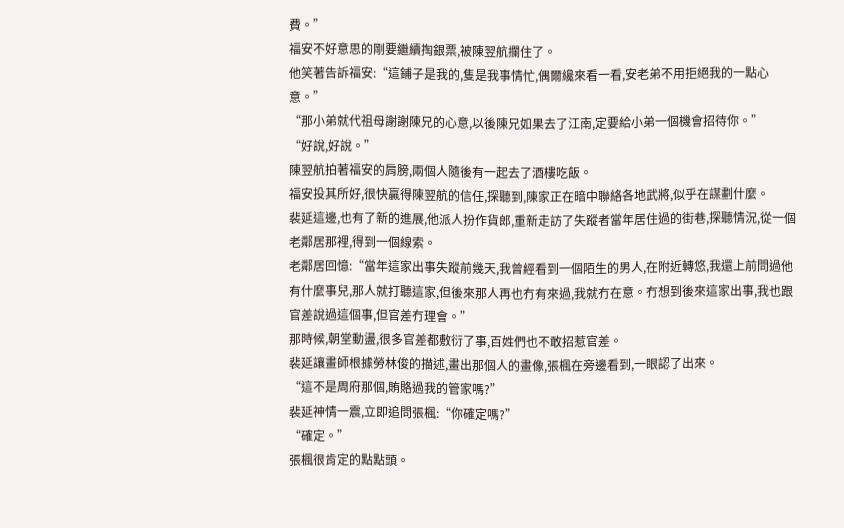費。”
福安不好意思的剛要繼續掏銀票,被陳翌航攔住了。
他笑著告訴福安:“這鋪子是我的,隻是我事情忙,偶爾纔來看一看,安老弟不用拒絕我的一點心意。”
“那小弟就代祖母謝謝陳兄的心意,以後陳兄如果去了江南,定要給小弟一個機會招待你。”
“好說,好說。”
陳翌航拍著福安的肩膀,兩個人隨後有一起去了酒樓吃飯。
福安投其所好,很快贏得陳翌航的信任,探聽到,陳家正在暗中聯絡各地武將,似乎在謀劃什麼。
裴延這邊,也有了新的進展,他派人扮作貨郎,重新走訪了失蹤者當年居住過的街巷,探聽情況,從一個老鄰居那裡,得到一個線索。
老鄰居回憶:“當年這家出事失蹤前幾天,我曾經看到一個陌生的男人,在附近轉悠,我還上前問過他有什麼事兒,那人就打聽這家,但後來那人再也冇有來過,我就冇在意。冇想到後來這家出事,我也跟官差說過這個事,但官差冇理會。”
那時候,朝堂動盪,很多官差都敷衍了事,百姓們也不敢招惹官差。
裴延讓畫師根據勞林俊的描述,畫出那個人的畫像,張楓在旁邊看到,一眼認了出來。
“這不是周府那個,賄賂過我的管家嗎?”
裴延神情一震,立即追問張楓:“你確定嗎?”
“確定。”
張楓很肯定的點點頭。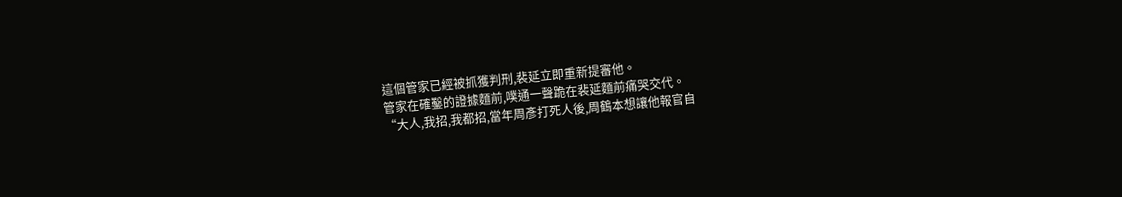這個管家已經被抓獲判刑,裴延立即重新提審他。
管家在確鑿的證據麵前,噗通一聲跪在裴延麵前痛哭交代。
“大人,我招,我都招,當年周彥打死人後,周鶴本想讓他報官自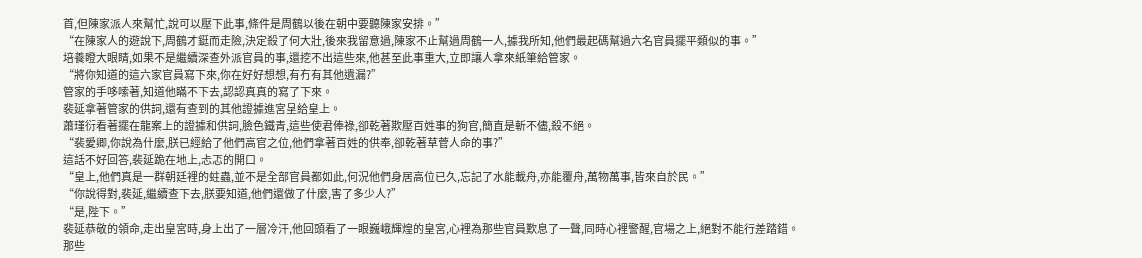首,但陳家派人來幫忙,說可以壓下此事,條件是周鶴以後在朝中要聽陳家安排。”
“在陳家人的遊說下,周鶴才鋌而走險,決定殺了何大壯,後來我留意過,陳家不止幫過周鶴一人,據我所知,他們最起碼幫過六名官員擺平類似的事。”
培養瞪大眼睛,如果不是繼續深查外派官員的事,還挖不出這些來,他甚至此事重大,立即讓人拿來紙筆給管家。
“將你知道的這六家官員寫下來,你在好好想想,有冇有其他遺漏?”
管家的手哆嗦著,知道他瞞不下去,認認真真的寫了下來。
裴延拿著管家的供詞,還有查到的其他證據進宮呈給皇上。
蕭瑾衍看著擺在龍案上的證據和供詞,臉色鐵青,這些使君俸祿,卻乾著欺壓百姓事的狗官,簡直是斬不儘,殺不絕。
“裴愛卿,你說為什麼,朕已經給了他們高官之位,他們拿著百姓的供奉,卻乾著草菅人命的事?”
這話不好回答,裴延跪在地上,忐忑的開口。
“皇上,他們真是一群朝廷裡的蛀蟲,並不是全部官員都如此,何況他們身居高位已久,忘記了水能載舟,亦能覆舟,萬物萬事,皆來自於民。”
“你說得對,裴延,繼續查下去,朕要知道,他們還做了什麼,害了多少人?”
“是,陛下。”
裴延恭敬的領命,走出皇宮時,身上出了一層冷汗,他回頭看了一眼巍峨輝煌的皇宮,心裡為那些官員歎息了一聲,同時心裡警醒,官場之上,絕對不能行差踏錯。
那些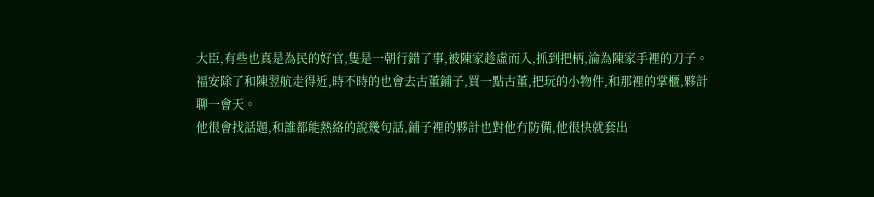大臣,有些也真是為民的好官,隻是一朝行錯了事,被陳家趁虛而入,抓到把柄,淪為陳家手裡的刀子。
福安除了和陳翌航走得近,時不時的也會去古董鋪子,買一點古董,把玩的小物件,和那裡的掌櫃,夥計聊一會天。
他很會找話題,和誰都能熱絡的說幾句話,鋪子裡的夥計也對他冇防備,他很快就套出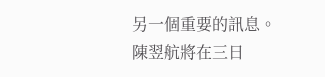另一個重要的訊息。
陳翌航將在三日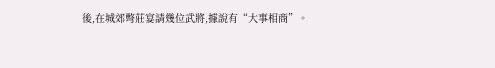後,在城郊彆莊宴請幾位武將,據說有“大事相商”。